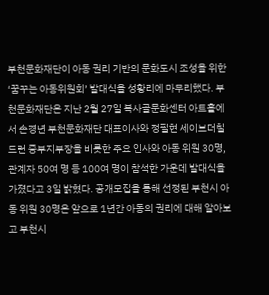부천문화재단이 아동 권리 기반의 문화도시 조성을 위한 ‘꿈꾸는 아동위원회’ 발대식을 성황리에 마무리했다. 부천문화재단은 지난 2월 27일 복사골문화센터 아트홀에서 손경년 부천문화재단 대표이사와 정필현 세이브더칠드런 중부지부장을 비롯한 주요 인사와 아동 위원 30명, 관계자 50여 명 등 100여 명이 참석한 가운데 발대식을 가졌다고 3일 밝혔다. 공개모집을 통해 선정된 부천시 아동 위원 30명은 앞으로 1년간 아동의 권리에 대해 알아보고 부천시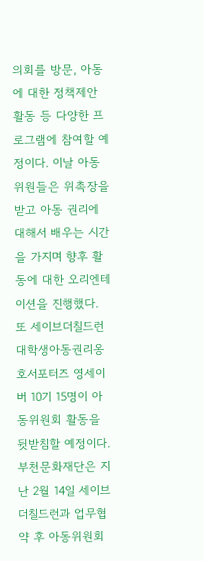의회를 방문, 아동에 대한 정책제안 활동 등 다양한 프로그램에 참여할 예정이다. 이날 아동 위원들은 위촉장을 받고 아동 권리에 대해서 배우는 시간을 가지며 향후 활동에 대한 오리엔테이션을 진행했다. 또 세이브더칠드런 대학생아동권리옹호서포터즈 영세이버 10기 15명이 아동위원회 활동을 뒷받침할 예정이다. 부천문화재단은 지난 2월 14일 세이브더칠드런과 업무협약 후 아동위원회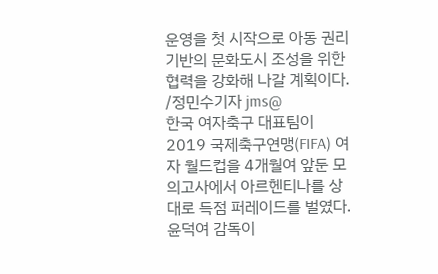운영을 첫 시작으로 아동 권리 기반의 문화도시 조성을 위한 협력을 강화해 나갈 계획이다. /정민수기자 jms@
한국 여자축구 대표팀이 2019 국제축구연맹(FIFA) 여자 월드컵을 4개월여 앞둔 모의고사에서 아르헨티나를 상대로 득점 퍼레이드를 벌였다. 윤덕여 감독이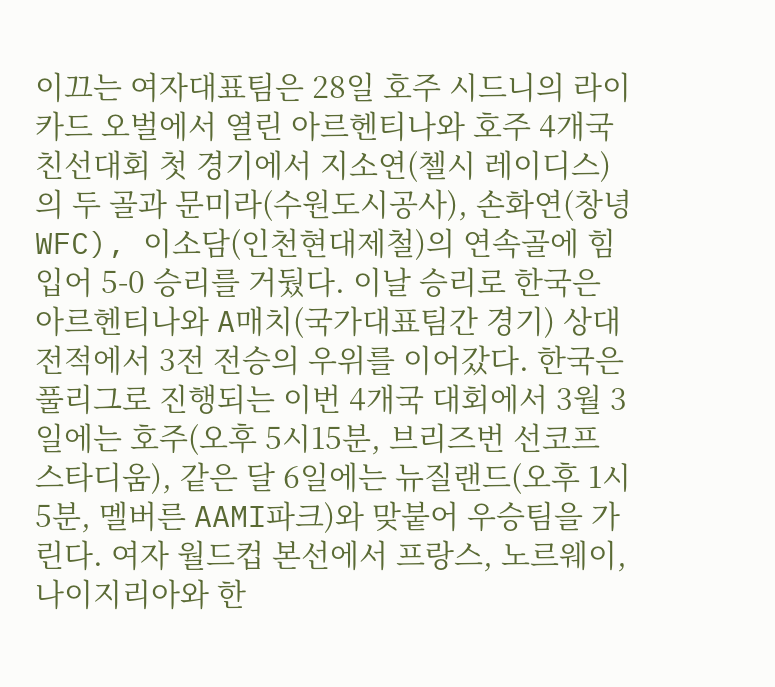이끄는 여자대표팀은 28일 호주 시드니의 라이카드 오벌에서 열린 아르헨티나와 호주 4개국 친선대회 첫 경기에서 지소연(첼시 레이디스)의 두 골과 문미라(수원도시공사), 손화연(창녕WFC), 이소담(인천현대제철)의 연속골에 힘입어 5-0 승리를 거뒀다. 이날 승리로 한국은 아르헨티나와 A매치(국가대표팀간 경기) 상대전적에서 3전 전승의 우위를 이어갔다. 한국은 풀리그로 진행되는 이번 4개국 대회에서 3월 3일에는 호주(오후 5시15분, 브리즈번 선코프 스타디움), 같은 달 6일에는 뉴질랜드(오후 1시5분, 멜버른 AAMI파크)와 맞붙어 우승팀을 가린다. 여자 월드컵 본선에서 프랑스, 노르웨이, 나이지리아와 한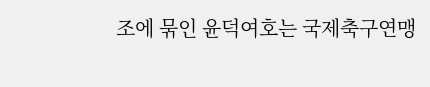조에 묶인 윤덕여호는 국제축구연맹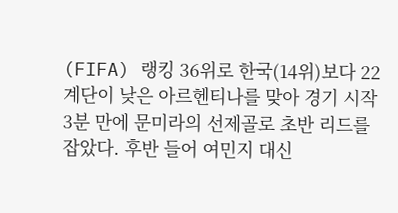(FIFA) 랭킹 36위로 한국(14위)보다 22계단이 낮은 아르헨티나를 맞아 경기 시작 3분 만에 문미라의 선제골로 초반 리드를 잡았다. 후반 들어 여민지 대신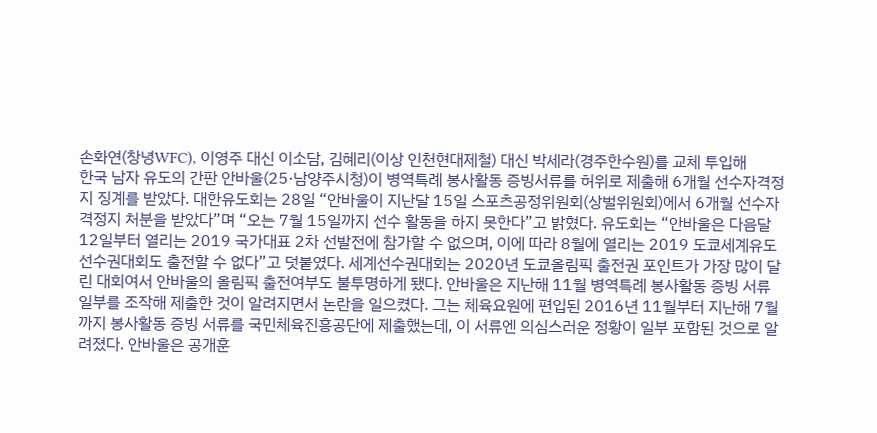손화연(창녕WFC), 이영주 대신 이소담, 김혜리(이상 인천현대제철) 대신 박세라(경주한수원)를 교체 투입해
한국 남자 유도의 간판 안바울(25·남양주시청)이 병역특례 봉사활동 증빙서류를 허위로 제출해 6개월 선수자격정지 징계를 받았다. 대한유도회는 28일 “안바울이 지난달 15일 스포츠공정위원회(상벌위원회)에서 6개월 선수자격정지 처분을 받았다”며 “오는 7월 15일까지 선수 활동을 하지 못한다”고 밝혔다. 유도회는 “안바울은 다음달 12일부터 열리는 2019 국가대표 2차 선발전에 참가할 수 없으며, 이에 따라 8월에 열리는 2019 도쿄세계유도선수권대회도 출전할 수 없다”고 덧붙였다. 세계선수권대회는 2020년 도쿄올림픽 출전권 포인트가 가장 많이 달린 대회여서 안바울의 올림픽 출전여부도 불투명하게 됐다. 안바울은 지난해 11월 병역특례 봉사활동 증빙 서류 일부를 조작해 제출한 것이 알려지면서 논란을 일으켰다. 그는 체육요원에 편입된 2016년 11월부터 지난해 7월까지 봉사활동 증빙 서류를 국민체육진흥공단에 제출했는데, 이 서류엔 의심스러운 정황이 일부 포함된 것으로 알려졌다. 안바울은 공개훈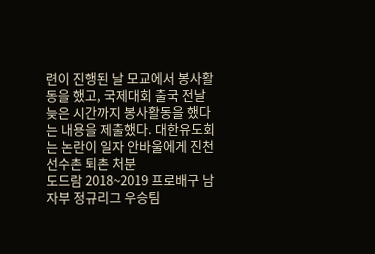련이 진행된 날 모교에서 봉사활동을 했고, 국제대회 출국 전날 늦은 시간까지 봉사활동을 했다는 내용을 제출했다. 대한유도회는 논란이 일자 안바울에게 진천선수촌 퇴촌 처분
도드람 2018~2019 프로배구 남자부 정규리그 우승팀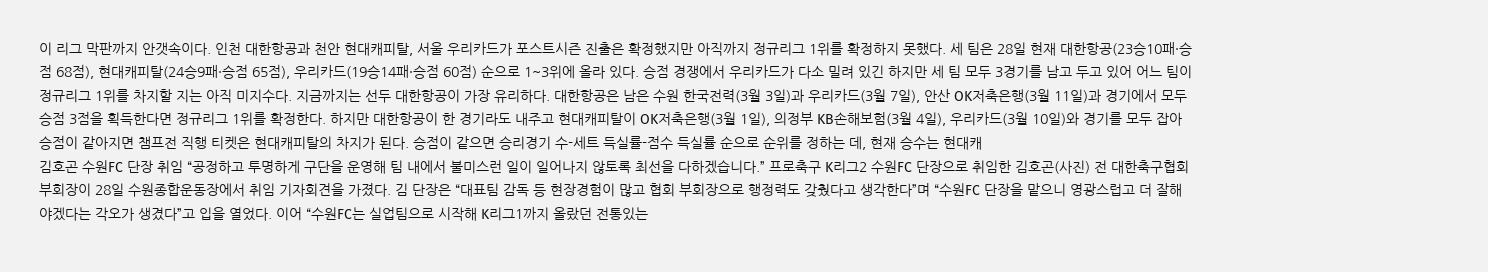이 리그 막판까지 안갯속이다. 인천 대한항공과 천안 현대캐피탈, 서울 우리카드가 포스트시즌 진출은 확정했지만 아직까지 정규리그 1위를 확정하지 못했다. 세 팀은 28일 현재 대한항공(23승10패·승점 68점), 현대캐피탈(24승9패·승점 65점), 우리카드(19승14패·승점 60점) 순으로 1~3위에 올라 있다. 승점 경쟁에서 우리카드가 다소 밀려 있긴 하지만 세 팀 모두 3경기를 남고 두고 있어 어느 팀이 정규리그 1위를 차지할 지는 아직 미지수다. 지금까지는 선두 대한항공이 가장 유리하다. 대한항공은 남은 수원 한국전력(3월 3일)과 우리카드(3월 7일), 안산 OK저축은행(3월 11일)과 경기에서 모두 승점 3점을 획득한다면 정규리그 1위를 확정한다. 하지만 대한항공이 한 경기라도 내주고 현대캐피탈이 OK저축은행(3월 1일), 의정부 KB손해보험(3월 4일), 우리카드(3월 10일)와 경기를 모두 잡아 승점이 같아지면 챔프전 직행 티켓은 현대캐피탈의 차지가 된다. 승점이 같으면 승리경기 수-세트 득실률-점수 득실률 순으로 순위를 정하는 데, 현재 승수는 현대캐
김호곤 수원FC 단장 취임 “공정하고 투명하게 구단을 운영해 팀 내에서 불미스런 일이 일어나지 않토록 최선을 다하겠습니다.” 프로축구 K리그2 수원FC 단장으로 취임한 김호곤(사진) 전 대한축구협회 부회장이 28일 수원종합운동장에서 취임 기자회견을 가졌다. 김 단장은 “대표팀 감독 등 현장경험이 많고 협회 부회장으로 행정력도 갖췄다고 생각한다”며 “수원FC 단장을 맡으니 영광스럽고 더 잘해야겠다는 각오가 생겼다”고 입을 열었다. 이어 “수원FC는 실업팀으로 시작해 K리그1까지 올랐던 전통있는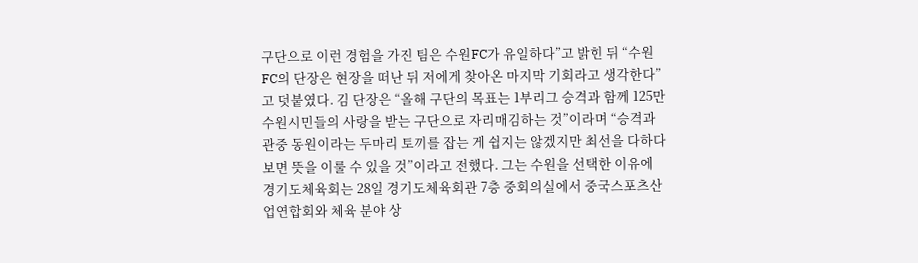구단으로 이런 경험을 가진 팀은 수원FC가 유일하다”고 밝힌 뒤 “수원FC의 단장은 현장을 떠난 뒤 저에게 찾아온 마지막 기회라고 생각한다”고 덧붙였다. 김 단장은 “올해 구단의 목표는 1부리그 승격과 함께 125만 수원시민들의 사랑을 받는 구단으로 자리매김하는 것”이라며 “승격과 관중 동원이라는 두마리 토끼를 잡는 게 쉽지는 않겠지만 최선을 다하다 보면 뜻을 이룰 수 있을 것”이라고 전했다. 그는 수원을 선택한 이유에
경기도체육회는 28일 경기도체육회관 7층 중회의실에서 중국스포츠산업연합회와 체육 분야 상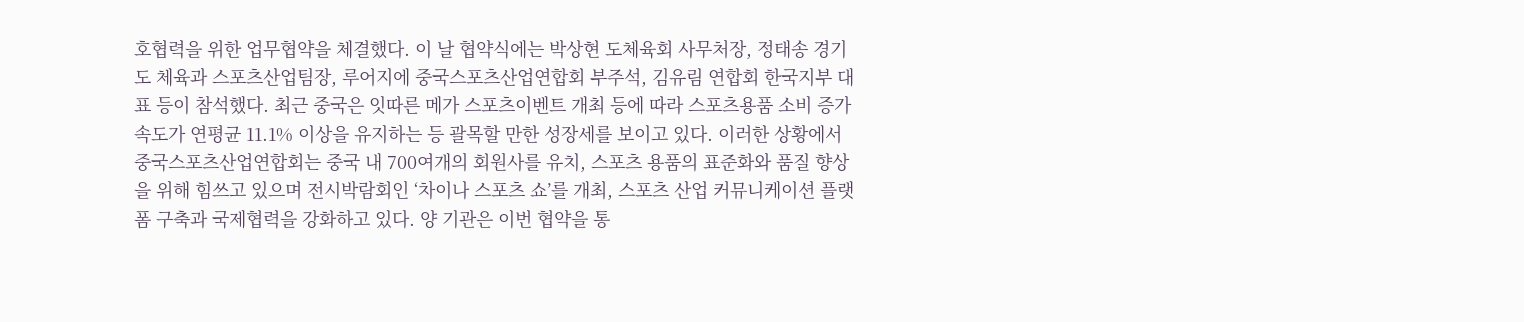호협력을 위한 업무협약을 체결했다. 이 날 협약식에는 박상현 도체육회 사무처장, 정태송 경기도 체육과 스포츠산업팀장, 루어지에 중국스포츠산업연합회 부주석, 김유림 연합회 한국지부 대표 등이 참석했다. 최근 중국은 잇따른 메가 스포츠이벤트 개최 등에 따라 스포츠용품 소비 증가 속도가 연평균 11.1% 이상을 유지하는 등 괄목할 만한 성장세를 보이고 있다. 이러한 상황에서 중국스포츠산업연합회는 중국 내 700여개의 회원사를 유치, 스포츠 용품의 표준화와 품질 향상을 위해 힘쓰고 있으며 전시박람회인 ‘차이나 스포츠 쇼’를 개최, 스포츠 산업 커뮤니케이션 플랫폼 구축과 국제협력을 강화하고 있다. 양 기관은 이번 협약을 통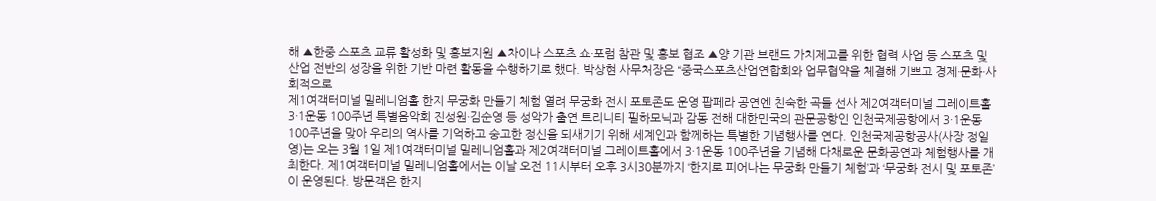해 ▲한중 스포츠 교류 활성화 및 홍보지원 ▲차이나 스포츠 쇼·포럼 참관 및 홍보 협조 ▲양 기관 브랜드 가치제고를 위한 협력 사업 등 스포츠 및 산업 전반의 성장을 위한 기반 마련 활동을 수행하기로 했다. 박상현 사무처장은 “중국스포츠산업연합회와 업무협약을 체결해 기쁘고 경제·문화·사회적으로
제1여객터미널 밀레니엄홀 한지 무궁화 만들기 체험 열려 무궁화 전시 포토존도 운영 팝페라 공연엔 친숙한 곡들 선사 제2여객터미널 그레이트홀 3·1운동 100주년 특별음악회 진성원·김순영 등 성악가 출연 트리니티 필하모닉과 감동 전해 대한민국의 관문공항인 인천국제공항에서 3·1운동 100주년을 맞아 우리의 역사를 기억하고 숭고한 정신을 되새기기 위해 세계인과 함께하는 특별한 기념행사를 연다. 인천국제공항공사(사장 정일영)는 오는 3월 1일 제1여객터미널 밀레니엄홀과 제2여객터미널 그레이트홀에서 3·1운동 100주년을 기념해 다채로운 문화공연과 체험행사를 개최한다. 제1여객터미널 밀레니엄홀에서는 이날 오전 11시부터 오후 3시30분까지 ‘한지로 피어나는 무궁화 만들기 체험’과 ‘무궁화 전시 및 포토존’이 운영된다. 방문객은 한지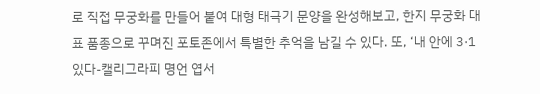로 직접 무궁화를 만들어 붙여 대형 태극기 문양을 완성해보고, 한지 무궁화 대표 품종으로 꾸며진 포토존에서 특별한 추억을 남길 수 있다. 또, ‘내 안에 3·1 있다-캘리그라피 명언 엽서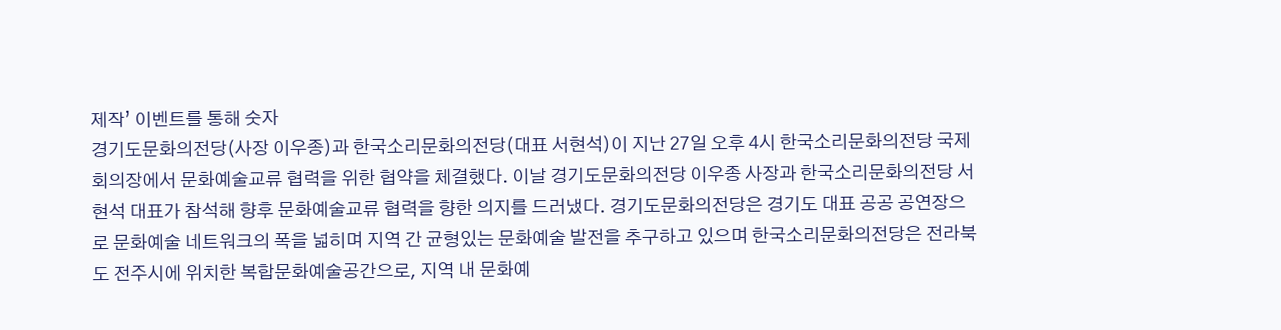제작’ 이벤트를 통해 숫자
경기도문화의전당(사장 이우종)과 한국소리문화의전당(대표 서현석)이 지난 27일 오후 4시 한국소리문화의전당 국제회의장에서 문화예술교류 협력을 위한 협약을 체결했다. 이날 경기도문화의전당 이우종 사장과 한국소리문화의전당 서현석 대표가 참석해 향후 문화예술교류 협력을 향한 의지를 드러냈다. 경기도문화의전당은 경기도 대표 공공 공연장으로 문화예술 네트워크의 폭을 넓히며 지역 간 균형있는 문화예술 발전을 추구하고 있으며 한국소리문화의전당은 전라북도 전주시에 위치한 복합문화예술공간으로, 지역 내 문화예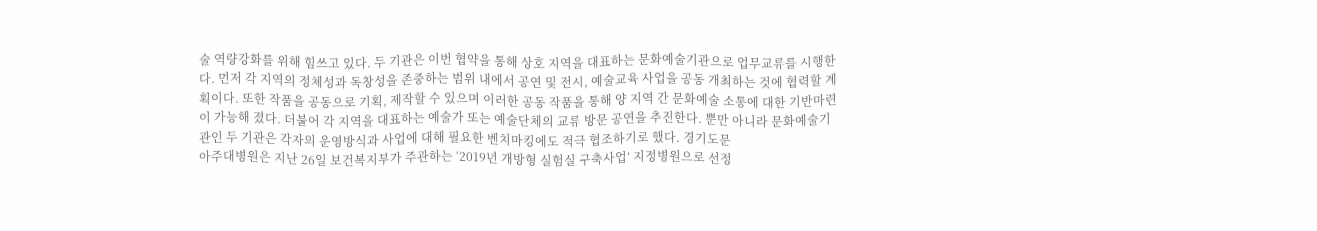술 역량강화를 위해 힘쓰고 있다. 두 기관은 이번 협약을 통해 상호 지역을 대표하는 문화예술기관으로 업무교류를 시행한다. 먼저 각 지역의 정체성과 독창성을 존중하는 범위 내에서 공연 및 전시, 예술교육 사업을 공동 개최하는 것에 협력할 계획이다. 또한 작품을 공동으로 기획, 제작할 수 있으며 이러한 공동 작품을 통해 양 지역 간 문화예술 소통에 대한 기반마련이 가능해 졌다. 더불어 각 지역을 대표하는 예술가 또는 예술단체의 교류 방문 공연을 추진한다. 뿐만 아니라 문화예술기관인 두 기관은 각자의 운영방식과 사업에 대해 필요한 벤치마킹에도 적극 협조하기로 했다. 경기도문
아주대병원은 지난 26일 보건복지부가 주관하는 ‘2019년 개방형 실험실 구축사업’ 지정병원으로 선정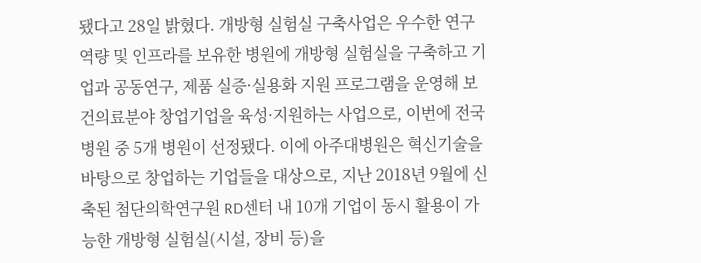됐다고 28일 밝혔다. 개방형 실험실 구축사업은 우수한 연구 역량 및 인프라를 보유한 병원에 개방형 실험실을 구축하고 기업과 공동연구, 제품 실증·실용화 지원 프로그램을 운영해 보건의료분야 창업기업을 육성·지원하는 사업으로, 이번에 전국 병원 중 5개 병원이 선정됐다. 이에 아주대병원은 혁신기술을 바탕으로 창업하는 기업들을 대상으로, 지난 2018년 9월에 신축된 첨단의학연구원 RD센터 내 10개 기업이 동시 활용이 가능한 개방형 실험실(시설, 장비 등)을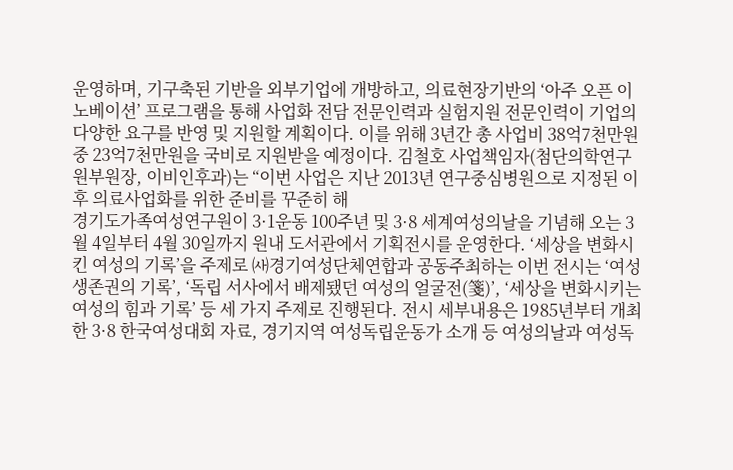운영하며, 기구축된 기반을 외부기업에 개방하고, 의료현장기반의 ‘아주 오픈 이노베이션’ 프로그램을 통해 사업화 전담 전문인력과 실험지원 전문인력이 기업의 다양한 요구를 반영 및 지원할 계획이다. 이를 위해 3년간 총 사업비 38억7천만원 중 23억7천만원을 국비로 지원받을 예정이다. 김철호 사업책임자(첨단의학연구원부원장, 이비인후과)는 “이번 사업은 지난 2013년 연구중심병원으로 지정된 이후 의료사업화를 위한 준비를 꾸준히 해
경기도가족여성연구원이 3·1운동 100주년 및 3·8 세계여성의날을 기념해 오는 3월 4일부터 4월 30일까지 원내 도서관에서 기획전시를 운영한다. ‘세상을 변화시킨 여성의 기록’을 주제로 ㈔경기여성단체연합과 공동주최하는 이번 전시는 ‘여성 생존권의 기록’, ‘독립 서사에서 배제됐던 여성의 얼굴전(箋)’, ‘세상을 변화시키는 여성의 힘과 기록’ 등 세 가지 주제로 진행된다. 전시 세부내용은 1985년부터 개최한 3·8 한국여성대회 자료, 경기지역 여성독립운동가 소개 등 여성의날과 여성독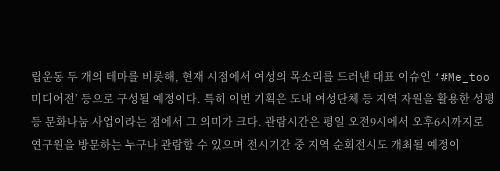립운동 두 개의 테마를 비롯해, 현재 시점에서 여성의 목소리를 드러낸 대표 이슈인 ‘#Me_too 미디어전’ 등으로 구성될 예정이다. 특히 이번 기획은 도내 여성단체 등 지역 자원을 활용한 성평등 문화나눔 사업이라는 점에서 그 의미가 크다. 관람시간은 평일 오전9시에서 오후6시까지로 연구원을 방문하는 누구나 관람할 수 있으며 전시기간 중 지역 순회전시도 개최될 예정이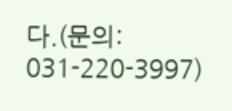다.(문의: 031-220-3997)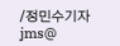/정민수기자 jms@